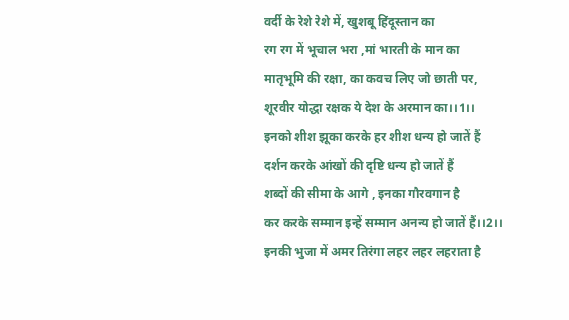वर्दी के रेशे रेशे में, खुशबू हिंदूस्तान का
रग रग में भूचाल भरा ,मां भारती के मान का
मातृभूमि की रक्षा, का कवच लिए जो छाती पर,
शूरवीर योद्धा रक्षक ये देश के अरमान का।।1।।
इनको शीश झूका करके हर शीश धन्य हो जातें हैं
दर्शन करके आंखों की दृष्टि धन्य हो जातें हैं
शब्दों की सीमा के आगे , इनका गौरवगान है
कर करके सम्मान इन्हें सम्मान अनन्य हो जातें हैं।।2।।
इनकी भुजा में अमर तिरंगा लहर लहर लहराता है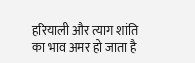हरियाली और त्याग शांति का भाव अमर हो जाता है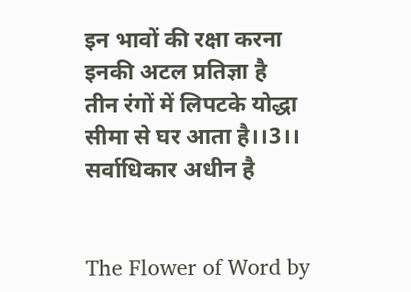इन भावों की रक्षा करना इनकी अटल प्रतिज्ञा है
तीन रंगों में लिपटके योद्धा सीमा से घर आता है।।3।।
सर्वाधिकार अधीन है


The Flower of Word by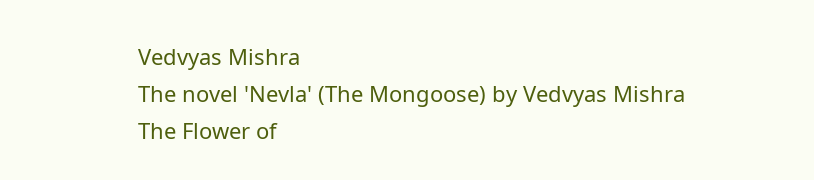Vedvyas Mishra
The novel 'Nevla' (The Mongoose) by Vedvyas Mishra
The Flower of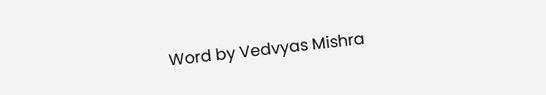Word by Vedvyas Mishra